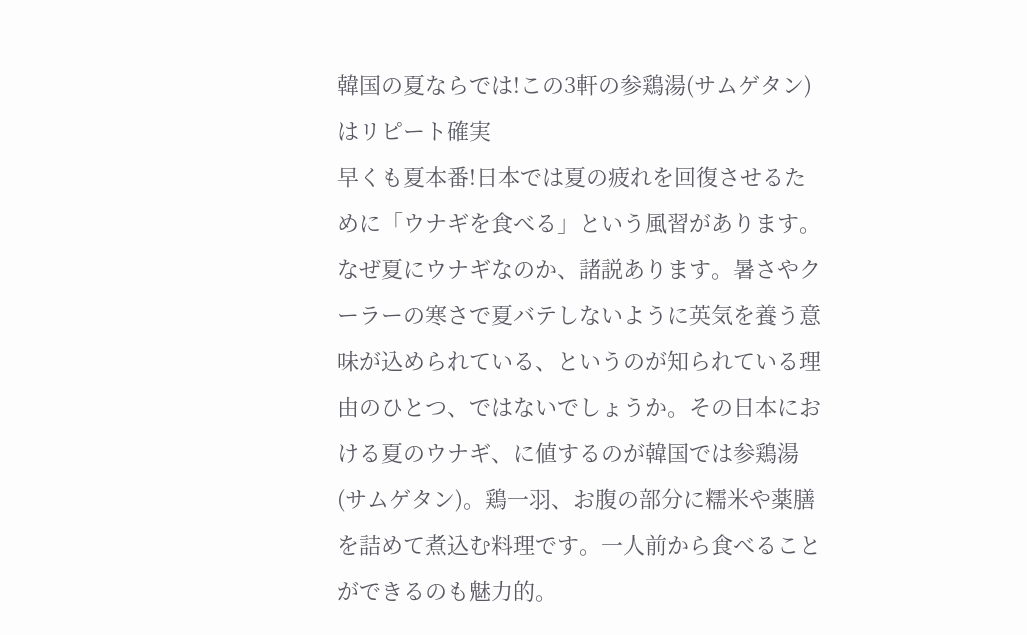韓国の夏ならでは!この3軒の参鶏湯(サムゲタン)はリピート確実
早くも夏本番!日本では夏の疲れを回復させるために「ウナギを食べる」という風習があります。なぜ夏にウナギなのか、諸説あります。暑さやクーラーの寒さで夏バテしないように英気を養う意味が込められている、というのが知られている理由のひとつ、ではないでしょうか。その日本における夏のウナギ、に値するのが韓国では参鶏湯(サムゲタン)。鶏一羽、お腹の部分に糯米や薬膳を詰めて煮込む料理です。一人前から食べることができるのも魅力的。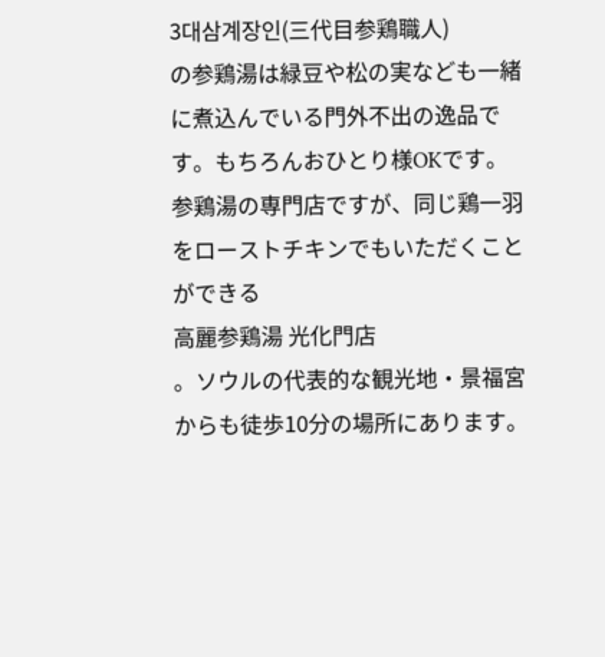3대삼계장인(三代目参鶏職人)
の参鶏湯は緑豆や松の実なども一緒に煮込んでいる門外不出の逸品です。もちろんおひとり様OKです。
参鶏湯の専門店ですが、同じ鶏一羽をローストチキンでもいただくことができる
高麗参鶏湯 光化門店
。ソウルの代表的な観光地・景福宮からも徒歩10分の場所にあります。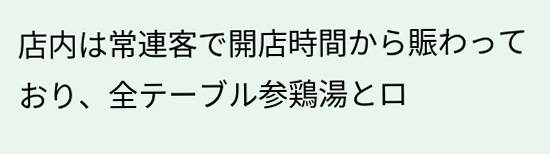店内は常連客で開店時間から賑わっており、全テーブル参鶏湯とロ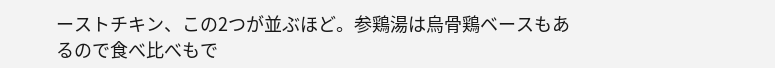ーストチキン、この2つが並ぶほど。参鶏湯は烏骨鶏ベースもあるので食べ比べもで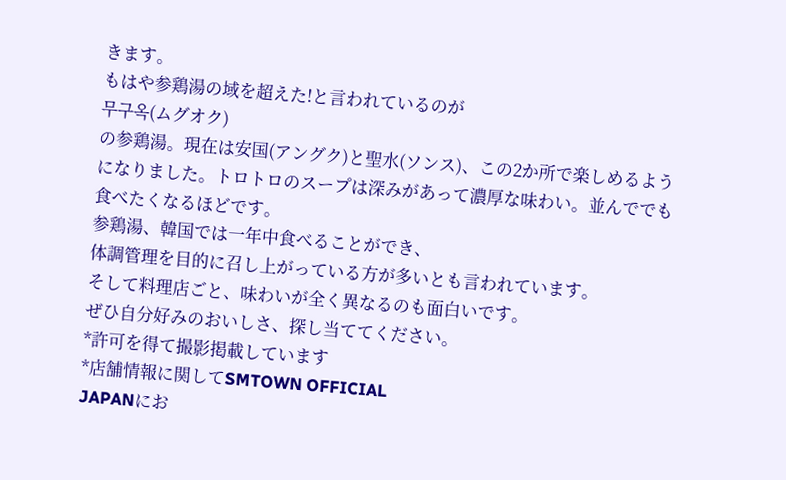きます。
もはや参鶏湯の域を超えた!と言われているのが
무구옥(ムグオク)
の参鶏湯。現在は安国(アングク)と聖水(ソンス)、この2か所で楽しめるようになりました。トロトロのスープは深みがあって濃厚な味わい。並んででも食べたくなるほどです。
参鶏湯、韓国では一年中食べることができ、
体調管理を目的に召し上がっている方が多いとも言われています。
そして料理店ごと、味わいが全く異なるのも面白いです。
ぜひ自分好みのおいしさ、探し当ててください。
*許可を得て撮影掲載しています
*店舗情報に関してSMTOWN OFFICIAL
JAPANにお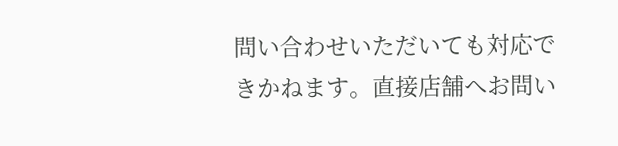問い合わせいただいても対応できかねます。直接店舗へお問い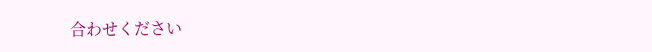合わせください